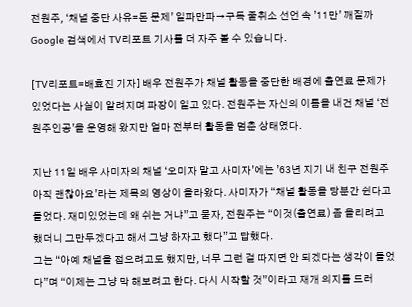전원주, ‘채널 중단 사유=돈 문제’ 일파만파→구독 줄취소 선언 속 ’11만’ 깨질까
Google 검색에서 TV리포트 기사를 더 자주 볼 수 있습니다.

[TV리포트=배효진 기자] 배우 전원주가 채널 활동을 중단한 배경에 출연료 문제가 있었다는 사실이 알려지며 파장이 일고 있다. 전원주는 자신의 이름을 내건 채널 ‘전원주인공’을 운영해 왔지만 얼마 전부터 활동을 멈춘 상태였다.

지난 11일 배우 사미자의 채널 ‘오미자 말고 사미자’에는 ’63년 지기 내 친구 전원주 아직 괜찮아요’라는 제목의 영상이 올라왔다. 사미자가 “채널 활동을 당분간 쉰다고 들었다. 재미있었는데 왜 쉬는 거냐”고 묻자, 전원주는 “이것(출연료) 좀 올리려고 했더니 그만두겠다고 해서 그냥 하자고 했다”고 답했다.
그는 “아예 채널을 접으려고도 했지만, 너무 그런 걸 따지면 안 되겠다는 생각이 들었다”며 “이제는 그냥 막 해보려고 한다. 다시 시작할 것”이라고 재개 의지를 드러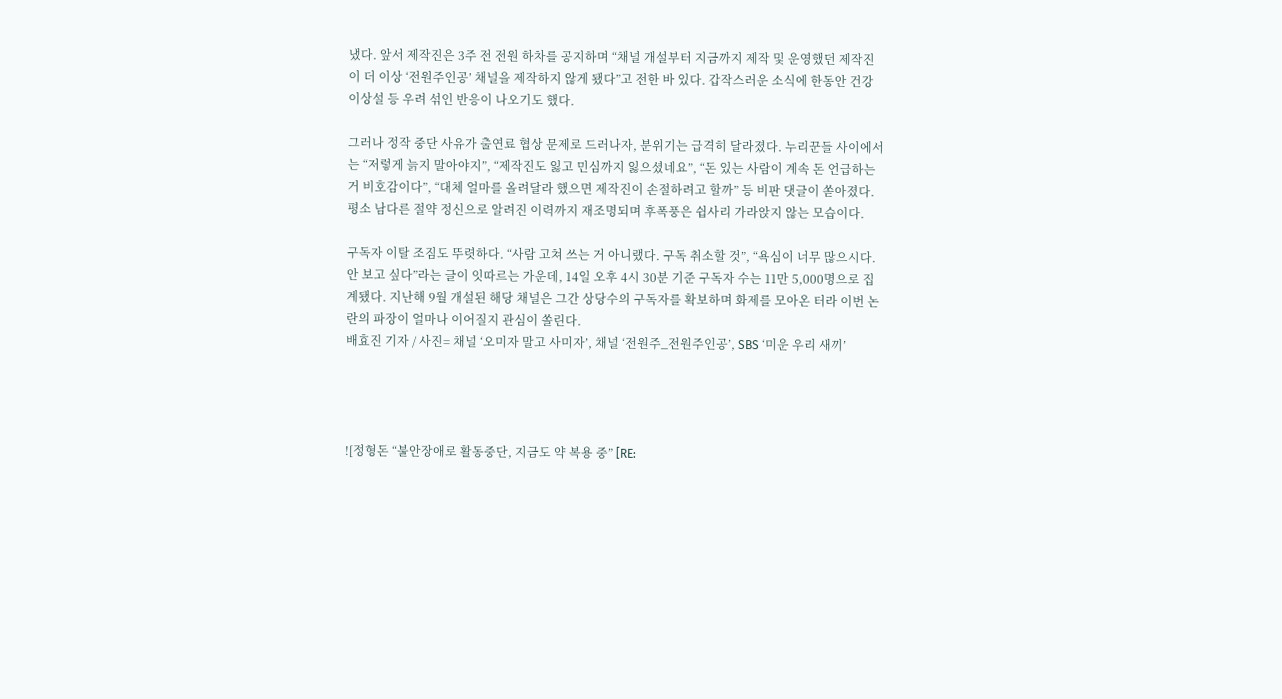냈다. 앞서 제작진은 3주 전 전원 하차를 공지하며 “채널 개설부터 지금까지 제작 및 운영했던 제작진이 더 이상 ‘전원주인공’ 채널을 제작하지 않게 됐다”고 전한 바 있다. 갑작스러운 소식에 한동안 건강 이상설 등 우려 섞인 반응이 나오기도 했다.

그러나 정작 중단 사유가 출연료 협상 문제로 드러나자, 분위기는 급격히 달라졌다. 누리꾼들 사이에서는 “저렇게 늙지 말아야지”, “제작진도 잃고 민심까지 잃으셨네요”, “돈 있는 사람이 계속 돈 언급하는 거 비호감이다”, “대체 얼마를 올려달라 했으면 제작진이 손절하려고 할까” 등 비판 댓글이 쏟아졌다. 평소 남다른 절약 정신으로 알려진 이력까지 재조명되며 후폭풍은 쉽사리 가라앉지 않는 모습이다.

구독자 이탈 조짐도 뚜렷하다. “사람 고쳐 쓰는 거 아니랬다. 구독 취소할 것”, “욕심이 너무 많으시다. 안 보고 싶다”라는 글이 잇따르는 가운데, 14일 오후 4시 30분 기준 구독자 수는 11만 5,000명으로 집계됐다. 지난해 9월 개설된 해당 채널은 그간 상당수의 구독자를 확보하며 화제를 모아온 터라 이번 논란의 파장이 얼마나 이어질지 관심이 쏠린다.
배효진 기자 / 사진= 채널 ‘오미자 말고 사미자’, 채널 ‘전원주_전원주인공’, SBS ‘미운 우리 새끼’




![정형돈 “불안장애로 활동중단, 지금도 약 복용 중” [RE: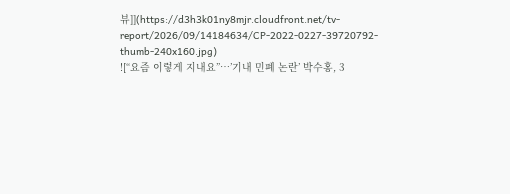뷰]](https://d3h3k01ny8mjr.cloudfront.net/tv-report/2026/09/14184634/CP-2022-0227-39720792-thumb-240x160.jpg)
![“요즘 이렇게 지내요”…’기내 민폐 논란’ 박수홍, 3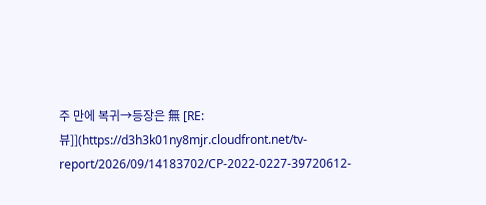주 만에 복귀→등장은 無 [RE:뷰]](https://d3h3k01ny8mjr.cloudfront.net/tv-report/2026/09/14183702/CP-2022-0227-39720612-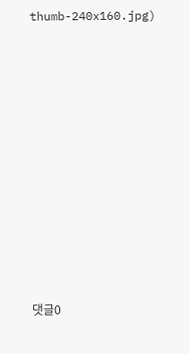thumb-240x160.jpg)













댓글0